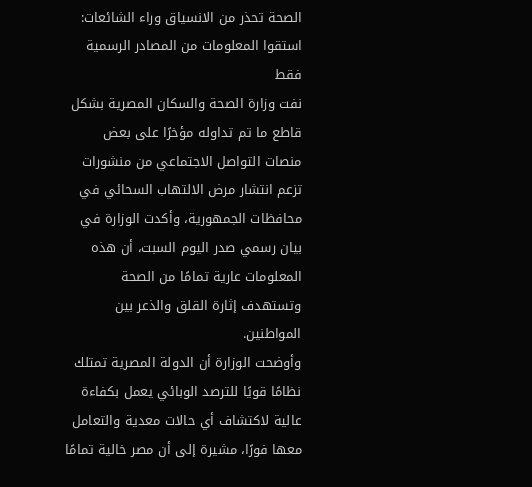الصحة تحذر من الانسياق وراء الشائعات: استقوا المعلومات من المصادر الرسمية فقط
نفت وزارة الصحة والسكان المصرية بشكل قاطع ما تم تداوله مؤخرًا على بعض منصات التواصل الاجتماعي من منشورات تزعم انتشار مرض الالتهاب السحائي في محافظات الجمهورية، وأكدت الوزارة في بيان رسمي صدر اليوم السبت، أن هذه المعلومات عارية تمامًا من الصحة وتستهدف إثارة القلق والذعر بين المواطنين.
وأوضحت الوزارة أن الدولة المصرية تمتلك نظامًا قويًا للترصد الوبائي يعمل بكفاءة عالية لاكتشاف أي حالات معدية والتعامل معها فورًا، مشيرة إلى أن مصر خالية تمامًا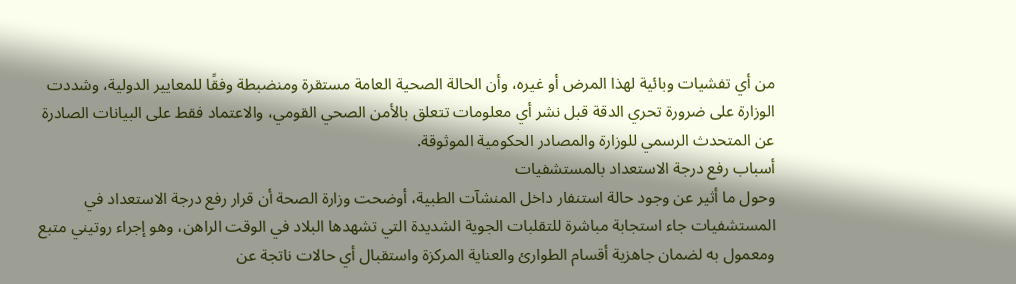من أي تفشيات وبائية لهذا المرض أو غيره، وأن الحالة الصحية العامة مستقرة ومنضبطة وفقًا للمعايير الدولية، وشددت الوزارة على ضرورة تحري الدقة قبل نشر أي معلومات تتعلق بالأمن الصحي القومي، والاعتماد فقط على البيانات الصادرة عن المتحدث الرسمي للوزارة والمصادر الحكومية الموثوقة.
أسباب رفع درجة الاستعداد بالمستشفيات
وحول ما أثير عن وجود حالة استنفار داخل المنشآت الطبية، أوضحت وزارة الصحة أن قرار رفع درجة الاستعداد في المستشفيات جاء استجابة مباشرة للتقلبات الجوية الشديدة التي تشهدها البلاد في الوقت الراهن، وهو إجراء روتيني متبع ومعمول به لضمان جاهزية أقسام الطوارئ والعناية المركزة واستقبال أي حالات ناتجة عن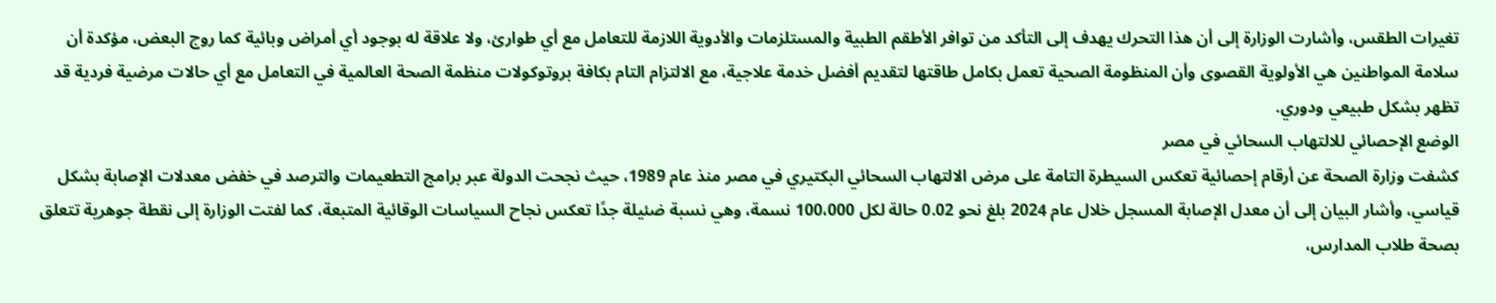تغيرات الطقس، وأشارت الوزارة إلى أن هذا التحرك يهدف إلى التأكد من توافر الأطقم الطبية والمستلزمات والأدوية اللازمة للتعامل مع أي طوارئ، ولا علاقة له بوجود أي أمراض وبائية كما روج البعض، مؤكدة أن سلامة المواطنين هي الأولوية القصوى وأن المنظومة الصحية تعمل بكامل طاقتها لتقديم أفضل خدمة علاجية، مع الالتزام التام بكافة بروتوكولات منظمة الصحة العالمية في التعامل مع أي حالات مرضية فردية قد تظهر بشكل طبيعي ودوري.
الوضع الإحصائي للالتهاب السحائي في مصر
كشفت وزارة الصحة عن أرقام إحصائية تعكس السيطرة التامة على مرض الالتهاب السحائي البكتيري في مصر منذ عام 1989، حيث نجحت الدولة عبر برامج التطعيمات والترصد في خفض معدلات الإصابة بشكل قياسي، وأشار البيان إلى أن معدل الإصابة المسجل خلال عام 2024 بلغ نحو 0.02 حالة لكل 100،000 نسمة، وهي نسبة ضئيلة جدًا تعكس نجاح السياسات الوقائية المتبعة، كما لفتت الوزارة إلى نقطة جوهرية تتعلق بصحة طلاب المدارس،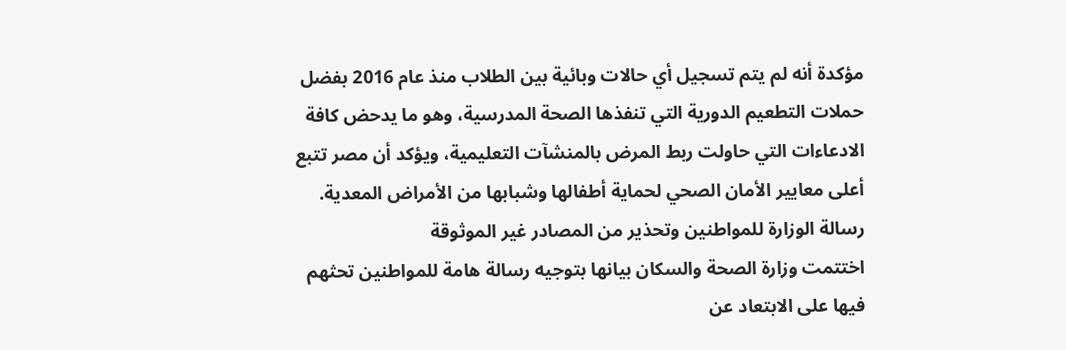مؤكدة أنه لم يتم تسجيل أي حالات وبائية بين الطلاب منذ عام 2016 بفضل حملات التطعيم الدورية التي تنفذها الصحة المدرسية، وهو ما يدحض كافة الادعاءات التي حاولت ربط المرض بالمنشآت التعليمية، ويؤكد أن مصر تتبع أعلى معايير الأمان الصحي لحماية أطفالها وشبابها من الأمراض المعدية.
رسالة الوزارة للمواطنين وتحذير من المصادر غير الموثوقة
اختتمت وزارة الصحة والسكان بيانها بتوجيه رسالة هامة للمواطنين تحثهم فيها على الابتعاد عن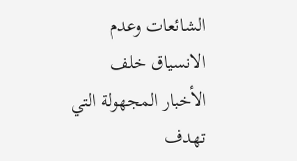الشائعات وعدم الانسياق خلف الأخبار المجهولة التي تهدف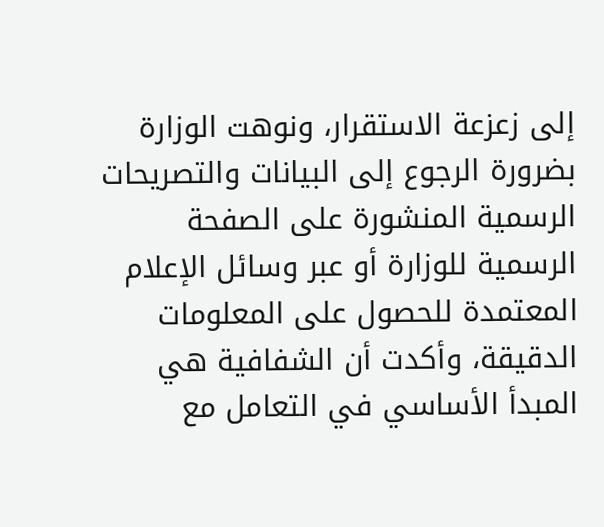إلى زعزعة الاستقرار، ونوهت الوزارة بضرورة الرجوع إلى البيانات والتصريحات الرسمية المنشورة على الصفحة الرسمية للوزارة أو عبر وسائل الإعلام المعتمدة للحصول على المعلومات الدقيقة، وأكدت أن الشفافية هي المبدأ الأساسي في التعامل مع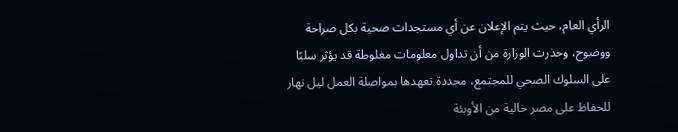الرأي العام، حيث يتم الإعلان عن أي مستجدات صحية بكل صراحة ووضوح، وحذرت الوزارة من أن تداول معلومات مغلوطة قد يؤثر سلبًا على السلوك الصحي للمجتمع، مجددة تعهدها بمواصلة العمل ليل نهار للحفاظ على مصر خالية من الأوبئة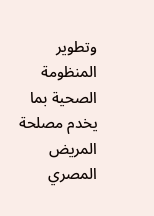وتطوير المنظومة الصحية بما يخدم مصلحة المريض المصري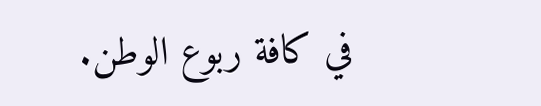في كافة ربوع الوطن.